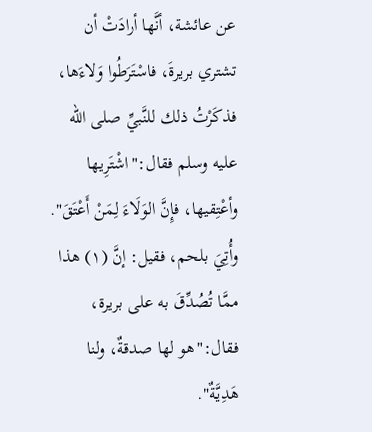عن عائشة، أنَّها أرادَتْ أن تشتري بريرةَ، فاسْتَرَطُوا وَلاءَها، فذكَرْتُ ذلك للنَّبيِّ صلى الله عليه وسلم فقال:"اشْتَرِيها وأعْتِقيها، فإِنَّ الوَلَاءَ لِمَنْ أَعْتَقَ". وأُتِيَ بلحم، فقيل: إنَّ (١) هذا ممَّا تُصُدِّقَ به على بريرة، فقال:"هو لها صدقةٌ، ولنا هَدِيَّةٌ".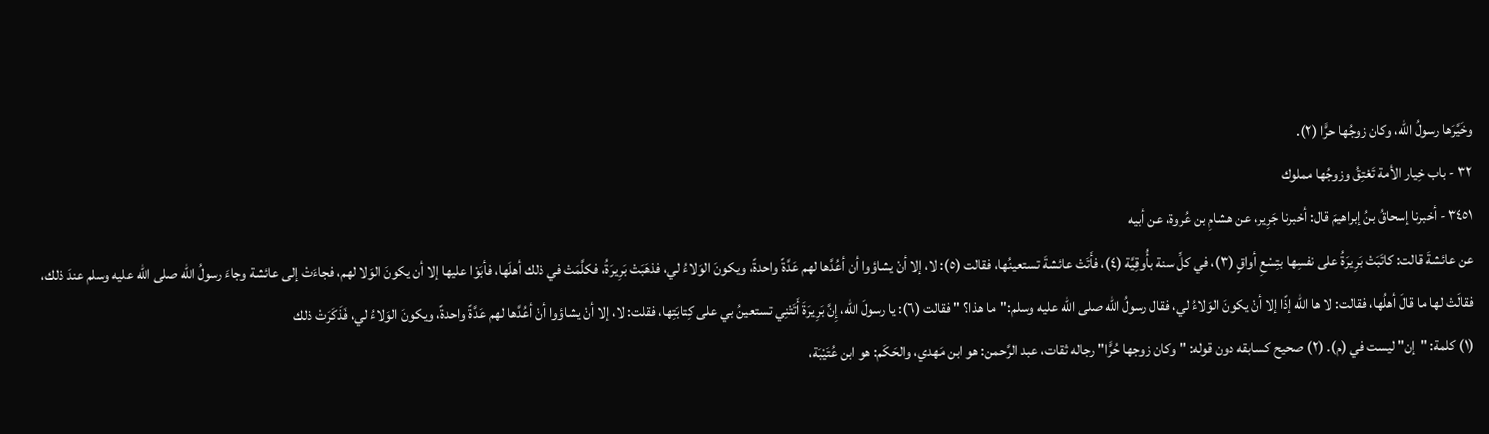وخَيَّرَها رسولُ الله، وكان زوجُها حرًّا (٢).
٣٢ - باب خِيار الأمة تَعْتِقُ وزوجُها مملوك
٣٤٥١ - أخبرنا إسحاقُ بنُ إبراهيمَ قال: أخبرنا جَرِير، عن هشامِ بن عُروة، عن أبيه
عن عائشةَ قالت: كاتَبَتْ بَرِيرَةُ على نفسِها بتِسْعِ أواقٍ (٣)، في كلِّ سنة بأُوقِيَّة (٤)، فأَتَتْ عائشةَ تستعينُها، فقالت (٥): لا، إلا أنْ يشاؤوا أن أعُدَّها لهم عَدَّةً واحدةً، ويكونَ الوَلاءُ لي، فذهَبَتْ بَرِيرَةُ، فكلَّمَتْ في ذلك أهلَها، فأبَوْا عليها إلا أن يكونَ الوَلا لهم، فجاءَتْ إلى عائشة وجاءَ رسولُ الله صلى الله عليه وسلم عندَ ذلك، فقالَتْ لها ما قالَ أهلُها، فقالت: لا ها الله إذًا إلا أنْ يكونَ الوَلاءُ لي، فقال رسولُ الله صلى الله عليه وسلم:"ما هذا؟ " فقالت (٦): يا رسولَ الله، إِنَّ بَرِيرَةَ أَتَتْنِي تستعينُ بي على كِتابَتِها، فقلت: لا، إلا أنْ يشاؤوا أنْ أعُدَّها لهم عَدَّةً واحدةً، ويكونَ الوَلاءُ لي، فَذَكَرَتْ ذلك
(١) كلمة: "إن" ليست في (م). (٢) صحيح كسابقه دون قوله: "وكان زوجها حُرًّا" رجاله ثقات، عبد الرَّحمن: هو ابن مَهدي، والحَكَم: هو ابن عُتَيْبَة،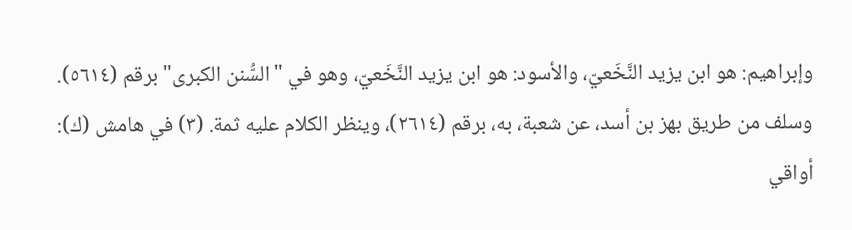وإبراهيم: هو ابن يزيد النَّخَعيّ، والأسود: هو ابن يزيد النَّخَعيّ، وهو في "السُّنن الكبرى" برقم (٥٦١٤). وسلف من طريق بهز بن أسد، عن شعبة، به، برقم (٢٦١٤)، وينظر الكلام عليه ثمة. (٣) في هامش (ك): أواقي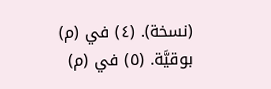(نسخة). (٤) في (م) بوقيَّة. (٥) في (م)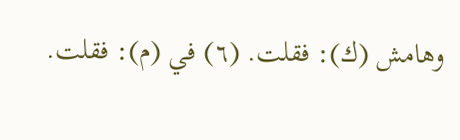وهامش (ك): فقلت. (٦) في (م): فقلت.